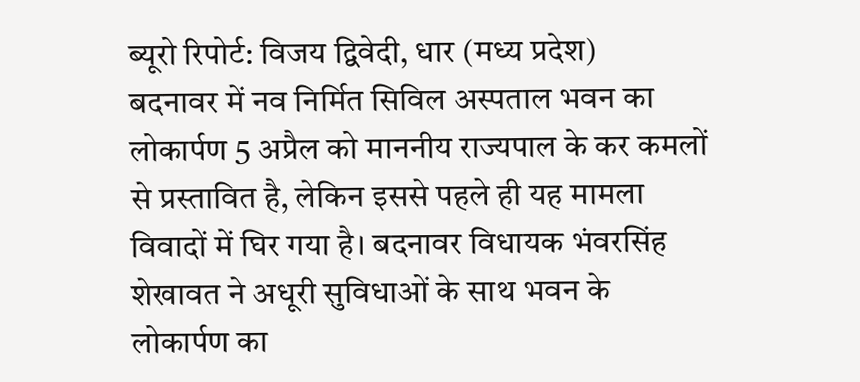ब्यूरो रिपोर्ट: विजय द्विवेदी, धार (मध्य प्रदेश)
बदनावर में नव निर्मित सिविल अस्पताल भवन का लोकार्पण 5 अप्रैल को माननीय राज्यपाल के कर कमलों से प्रस्तावित है, लेकिन इससे पहले ही यह मामला विवादों में घिर गया है। बदनावर विधायक भंवरसिंह शेखावत ने अधूरी सुविधाओं के साथ भवन के लोकार्पण का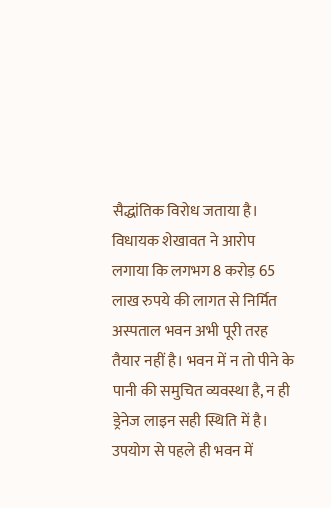सैद्धांतिक विरोध जताया है।
विधायक शेखावत ने आरोप लगाया कि लगभग 8 करोड़ 65 लाख रुपये की लागत से निर्मित अस्पताल भवन अभी पूरी तरह तैयार नहीं है। भवन में न तो पीने के पानी की समुचित व्यवस्था है, न ही ड्रेनेज लाइन सही स्थिति में है। उपयोग से पहले ही भवन में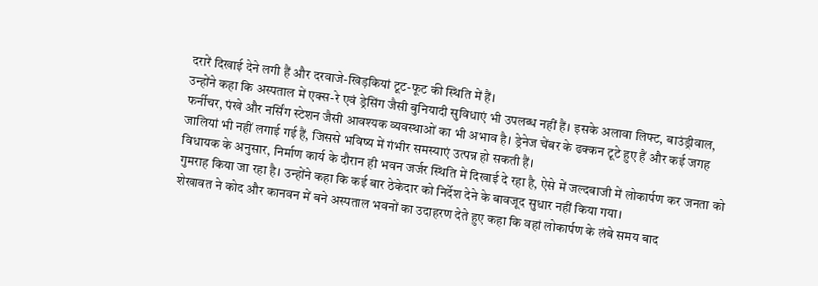दरारें दिखाई देने लगी हैं और दरवाजे-खिड़कियां टूट-फूट की स्थिति में हैं।
उन्होंने कहा कि अस्पताल में एक्स-रे एवं ड्रेसिंग जैसी बुनियादी सुविधाएं भी उपलब्ध नहीं हैं। इसके अलावा लिफ्ट, बाउंड्रीवाल, फर्नीचर, पंखे और नर्सिंग स्टेशन जैसी आवश्यक व्यवस्थाओं का भी अभाव है। ड्रेनेज चेंबर के ढक्कन टूटे हुए हैं और कई जगह जालियां भी नहीं लगाई गई हैं, जिससे भविष्य में गंभीर समस्याएं उत्पन्न हो सकती हैं।
विधायक के अनुसार, निर्माण कार्य के दौरान ही भवन जर्जर स्थिति में दिखाई दे रहा है, ऐसे में जल्दबाजी में लोकार्पण कर जनता को गुमराह किया जा रहा है। उन्होंने कहा कि कई बार ठेकेदार को निर्देश देने के बावजूद सुधार नहीं किया गया।
शेखावत ने कोद और कानवन में बने अस्पताल भवनों का उदाहरण देते हुए कहा कि वहां लोकार्पण के लंबे समय बाद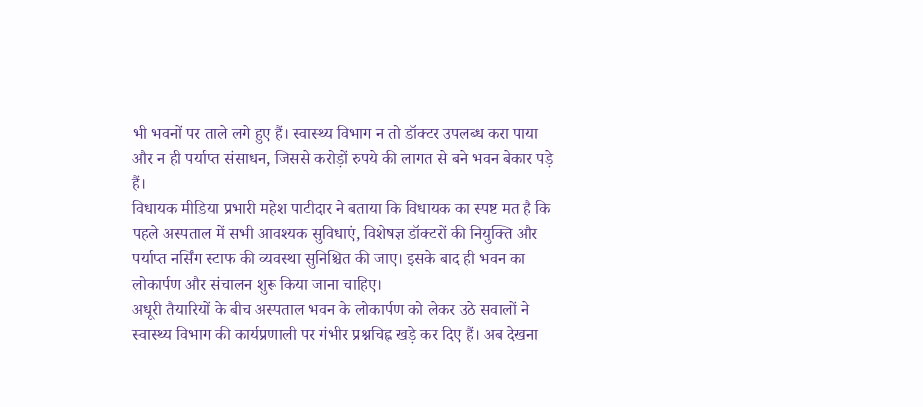भी भवनों पर ताले लगे हुए हैं। स्वास्थ्य विभाग न तो डॉक्टर उपलब्ध करा पाया और न ही पर्याप्त संसाधन, जिससे करोड़ों रुपये की लागत से बने भवन बेकार पड़े हैं।
विधायक मीडिया प्रभारी महेश पाटीदार ने बताया कि विधायक का स्पष्ट मत है कि पहले अस्पताल में सभी आवश्यक सुविधाएं, विशेषज्ञ डॉक्टरों की नियुक्ति और पर्याप्त नर्सिंग स्टाफ की व्यवस्था सुनिश्चित की जाए। इसके बाद ही भवन का लोकार्पण और संचालन शुरू किया जाना चाहिए।
अधूरी तैयारियों के बीच अस्पताल भवन के लोकार्पण को लेकर उठे सवालों ने स्वास्थ्य विभाग की कार्यप्रणाली पर गंभीर प्रश्नचिह्न खड़े कर दिए हैं। अब देखना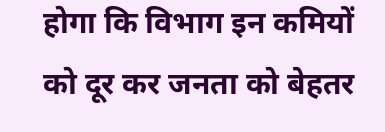होगा कि विभाग इन कमियों को दूर कर जनता को बेहतर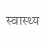स्वास्थ्य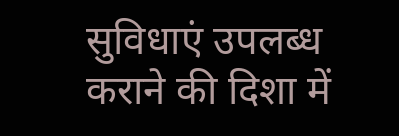सुविधाएं उपलब्ध कराने की दिशा में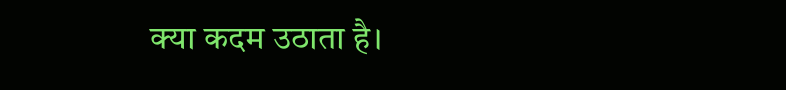क्या कदम उठाता है।